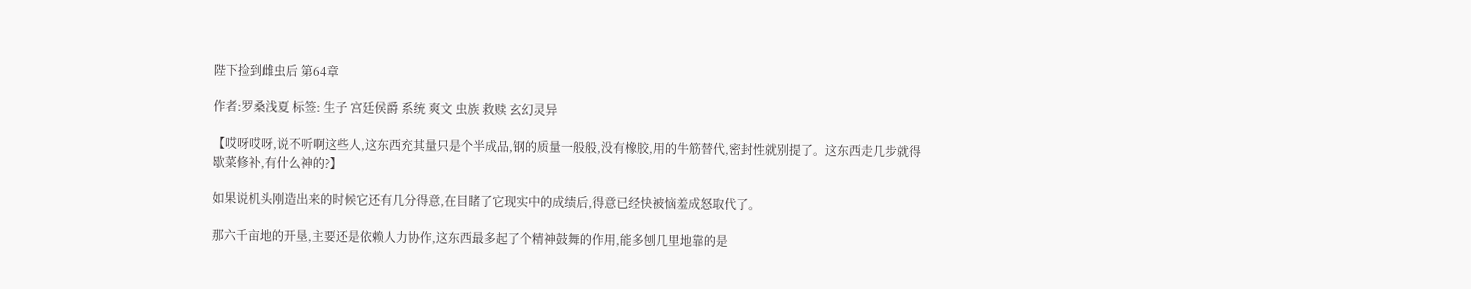陛下捡到雌虫后 第64章

作者:罗桑浅夏 标签: 生子 宫廷侯爵 系统 爽文 虫族 救赎 玄幻灵异

【哎呀哎呀,说不听啊这些人,这东西充其量只是个半成品,钢的质量一般般,没有橡胶,用的牛筋替代,密封性就别提了。这东西走几步就得歇菜修补,有什么神的?】

如果说机头刚造出来的时候它还有几分得意,在目睹了它现实中的成绩后,得意已经快被恼羞成怒取代了。

那六千亩地的开垦,主要还是依赖人力协作,这东西最多起了个精神鼓舞的作用,能多刨几里地靠的是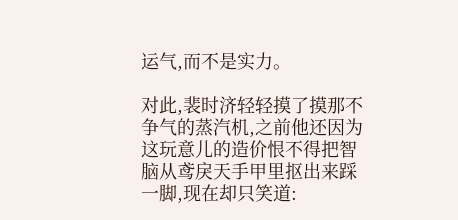运气,而不是实力。

对此,裴时济轻轻摸了摸那不争气的蒸汽机,之前他还因为这玩意儿的造价恨不得把智脑从鸢戾天手甲里抠出来踩一脚,现在却只笑道: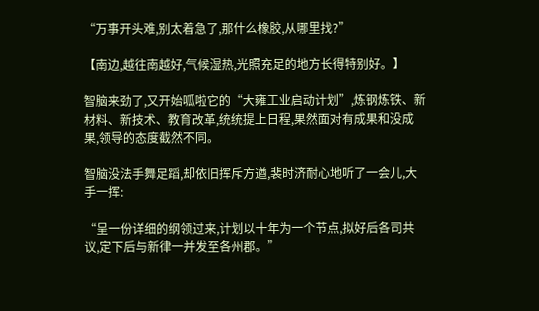“万事开头难,别太着急了,那什么橡胶,从哪里找?”

【南边,越往南越好,气候湿热,光照充足的地方长得特别好。】

智脑来劲了,又开始呱啦它的“大雍工业启动计划”,炼钢炼铁、新材料、新技术、教育改革,统统提上日程,果然面对有成果和没成果,领导的态度截然不同。

智脑没法手舞足蹈,却依旧挥斥方遒,裴时济耐心地听了一会儿,大手一挥:

“呈一份详细的纲领过来,计划以十年为一个节点,拟好后各司共议,定下后与新律一并发至各州郡。”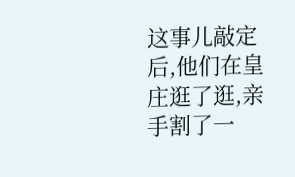这事儿敲定后,他们在皇庄逛了逛,亲手割了一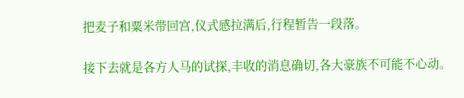把麦子和粟米带回宫,仪式感拉满后,行程暂告一段落。

接下去就是各方人马的试探,丰收的消息确切,各大豪族不可能不心动。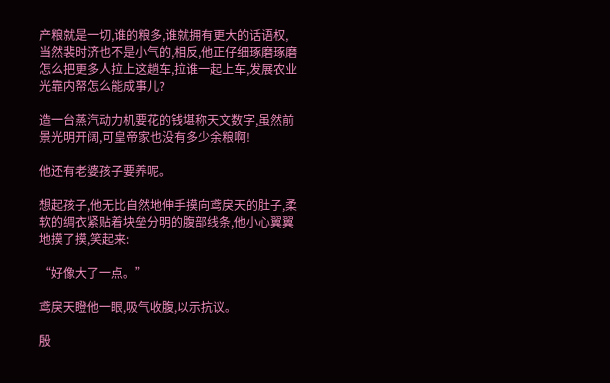产粮就是一切,谁的粮多,谁就拥有更大的话语权,当然裴时济也不是小气的,相反,他正仔细琢磨琢磨怎么把更多人拉上这趟车,拉谁一起上车,发展农业光靠内帑怎么能成事儿?

造一台蒸汽动力机要花的钱堪称天文数字,虽然前景光明开阔,可皇帝家也没有多少余粮啊!

他还有老婆孩子要养呢。

想起孩子,他无比自然地伸手摸向鸢戾天的肚子,柔软的绸衣紧贴着块垒分明的腹部线条,他小心翼翼地摸了摸,笑起来:

“好像大了一点。”

鸢戾天瞪他一眼,吸气收腹,以示抗议。

殷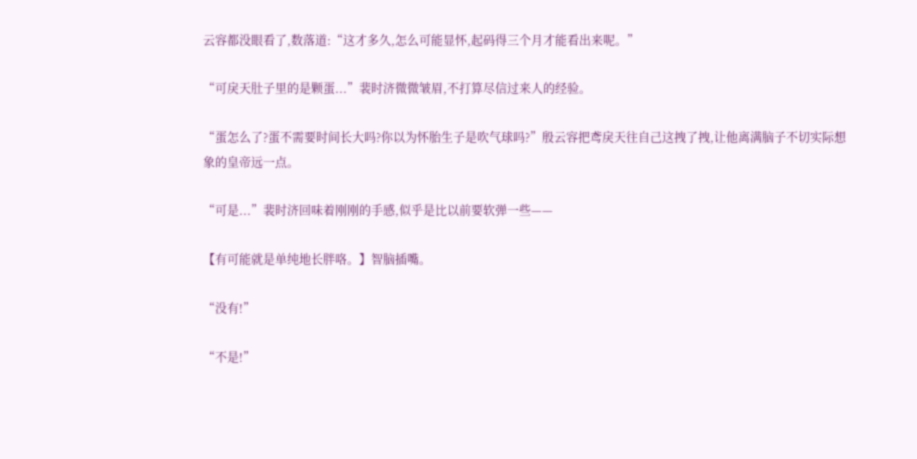云容都没眼看了,数落道:“这才多久,怎么可能显怀,起码得三个月才能看出来呢。”

“可戾天肚子里的是颗蛋...”裴时济微微皱眉,不打算尽信过来人的经验。

“蛋怎么了?蛋不需要时间长大吗?你以为怀胎生子是吹气球吗?”殷云容把鸢戾天往自己这拽了拽,让他离满脑子不切实际想象的皇帝远一点。

“可是...”裴时济回味着刚刚的手感,似乎是比以前要软弹一些——

【有可能就是单纯地长胖咯。】智脑插嘴。

“没有!”

“不是!”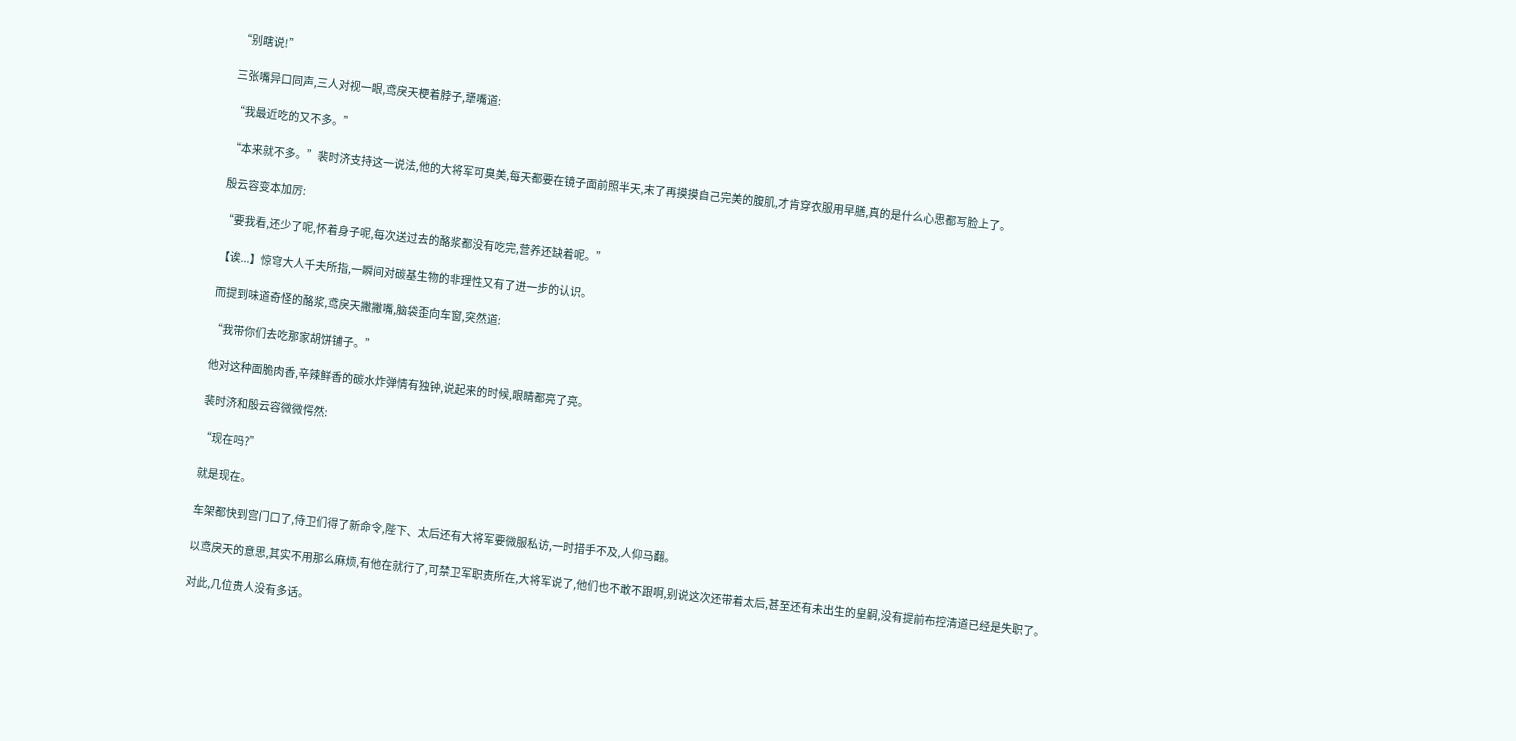“别瞎说!”

三张嘴异口同声,三人对视一眼,鸢戾天梗着脖子,犟嘴道:

“我最近吃的又不多。”

“本来就不多。”裴时济支持这一说法,他的大将军可臭美,每天都要在镜子面前照半天,末了再摸摸自己完美的腹肌,才肯穿衣服用早膳,真的是什么心思都写脸上了。

殷云容变本加厉:

“要我看,还少了呢,怀着身子呢,每次送过去的酪浆都没有吃完,营养还缺着呢。”

【诶...】惊穹大人千夫所指,一瞬间对碳基生物的非理性又有了进一步的认识。

而提到味道奇怪的酪浆,鸢戾天撇撇嘴,脑袋歪向车窗,突然道:

“我带你们去吃那家胡饼铺子。”

他对这种面脆肉香,辛辣鲜香的碳水炸弹情有独钟,说起来的时候,眼睛都亮了亮。

裴时济和殷云容微微愕然:

“现在吗?”

就是现在。

车架都快到宫门口了,侍卫们得了新命令,陛下、太后还有大将军要微服私访,一时措手不及,人仰马翻。

以鸢戾天的意思,其实不用那么麻烦,有他在就行了,可禁卫军职责所在,大将军说了,他们也不敢不跟啊,别说这次还带着太后,甚至还有未出生的皇嗣,没有提前布控清道已经是失职了。

对此,几位贵人没有多话。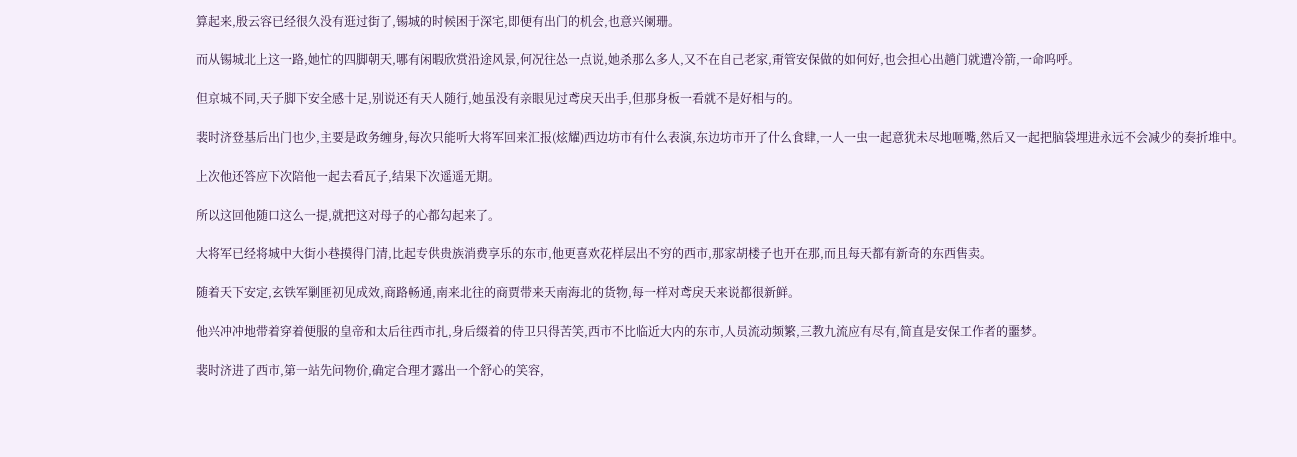算起来,殷云容已经很久没有逛过街了,锡城的时候困于深宅,即便有出门的机会,也意兴阑珊。

而从锡城北上这一路,她忙的四脚朝天,哪有闲暇欣赏沿途风景,何况往怂一点说,她杀那么多人,又不在自己老家,甭管安保做的如何好,也会担心出趟门就遭冷箭,一命呜呼。

但京城不同,天子脚下安全感十足,别说还有天人随行,她虽没有亲眼见过鸢戾天出手,但那身板一看就不是好相与的。

裴时济登基后出门也少,主要是政务缠身,每次只能听大将军回来汇报(炫耀)西边坊市有什么表演,东边坊市开了什么食肆,一人一虫一起意犹未尽地咂嘴,然后又一起把脑袋埋进永远不会减少的奏折堆中。

上次他还答应下次陪他一起去看瓦子,结果下次遥遥无期。

所以这回他随口这么一提,就把这对母子的心都勾起来了。

大将军已经将城中大街小巷摸得门清,比起专供贵族消费享乐的东市,他更喜欢花样层出不穷的西市,那家胡楼子也开在那,而且每天都有新奇的东西售卖。

随着天下安定,玄铁军剿匪初见成效,商路畅通,南来北往的商贾带来天南海北的货物,每一样对鸢戾天来说都很新鲜。

他兴冲冲地带着穿着便服的皇帝和太后往西市扎,身后缀着的侍卫只得苦笑,西市不比临近大内的东市,人员流动频繁,三教九流应有尽有,简直是安保工作者的噩梦。

裴时济进了西市,第一站先问物价,确定合理才露出一个舒心的笑容,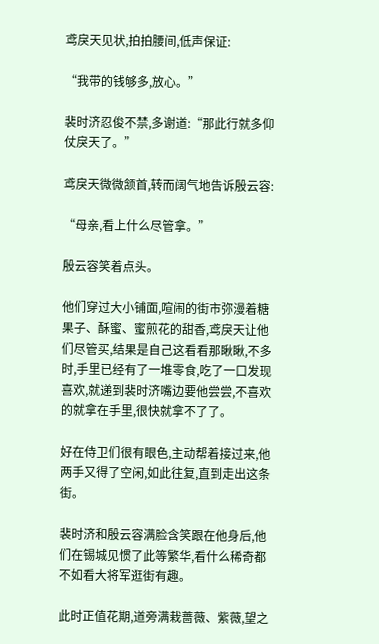鸢戾天见状,拍拍腰间,低声保证:

“我带的钱够多,放心。”

裴时济忍俊不禁,多谢道:“那此行就多仰仗戾天了。”

鸢戾天微微颔首,转而阔气地告诉殷云容:

“母亲,看上什么尽管拿。”

殷云容笑着点头。

他们穿过大小铺面,喧闹的街市弥漫着糖果子、酥蜜、蜜煎花的甜香,鸢戾天让他们尽管买,结果是自己这看看那瞅瞅,不多时,手里已经有了一堆零食,吃了一口发现喜欢,就递到裴时济嘴边要他尝尝,不喜欢的就拿在手里,很快就拿不了了。

好在侍卫们很有眼色,主动帮着接过来,他两手又得了空闲,如此往复,直到走出这条街。

裴时济和殷云容满脸含笑跟在他身后,他们在锡城见惯了此等繁华,看什么稀奇都不如看大将军逛街有趣。

此时正值花期,道旁满栽蔷薇、紫薇,望之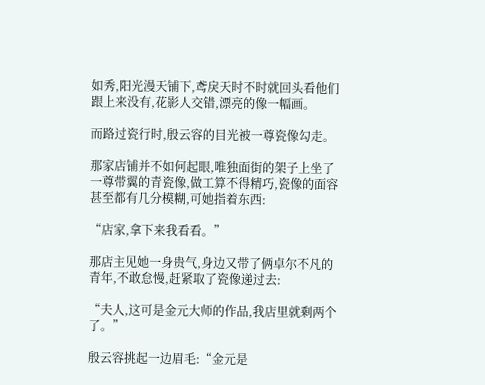如秀,阳光漫天铺下,鸢戾天时不时就回头看他们跟上来没有,花影人交错,漂亮的像一幅画。

而路过瓷行时,殷云容的目光被一尊瓷像勾走。

那家店铺并不如何起眼,唯独面街的架子上坐了一尊带翼的青瓷像,做工算不得精巧,瓷像的面容甚至都有几分模糊,可她指着东西:

“店家,拿下来我看看。”

那店主见她一身贵气,身边又带了俩卓尔不凡的青年,不敢怠慢,赶紧取了瓷像递过去:

“夫人,这可是金元大师的作品,我店里就剩两个了。”

殷云容挑起一边眉毛:“金元是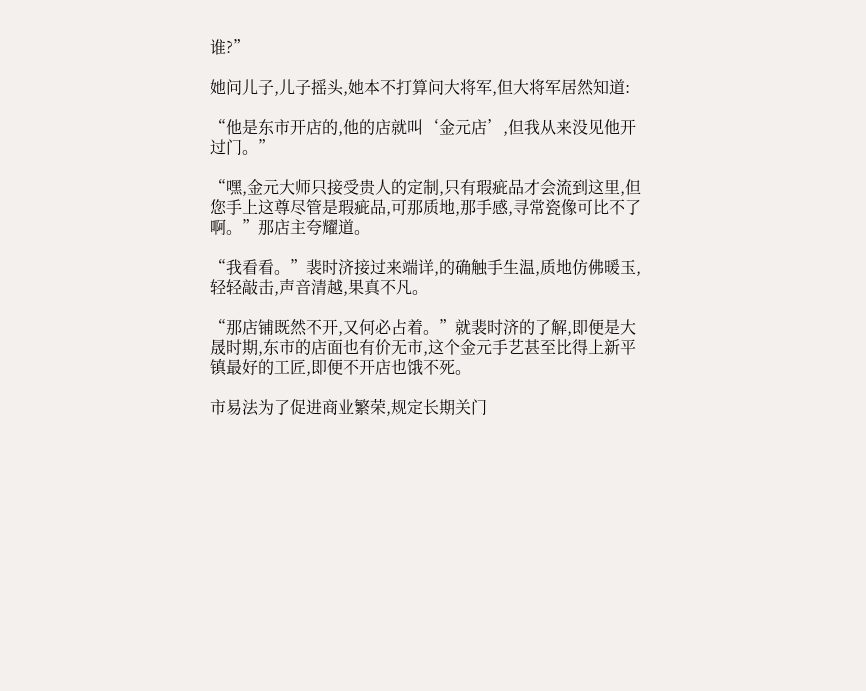谁?”

她问儿子,儿子摇头,她本不打算问大将军,但大将军居然知道:

“他是东市开店的,他的店就叫‘金元店’,但我从来没见他开过门。”

“嘿,金元大师只接受贵人的定制,只有瑕疵品才会流到这里,但您手上这尊尽管是瑕疵品,可那质地,那手感,寻常瓷像可比不了啊。”那店主夸耀道。

“我看看。”裴时济接过来端详,的确触手生温,质地仿佛暖玉,轻轻敲击,声音清越,果真不凡。

“那店铺既然不开,又何必占着。”就裴时济的了解,即便是大晟时期,东市的店面也有价无市,这个金元手艺甚至比得上新平镇最好的工匠,即便不开店也饿不死。

市易法为了促进商业繁荣,规定长期关门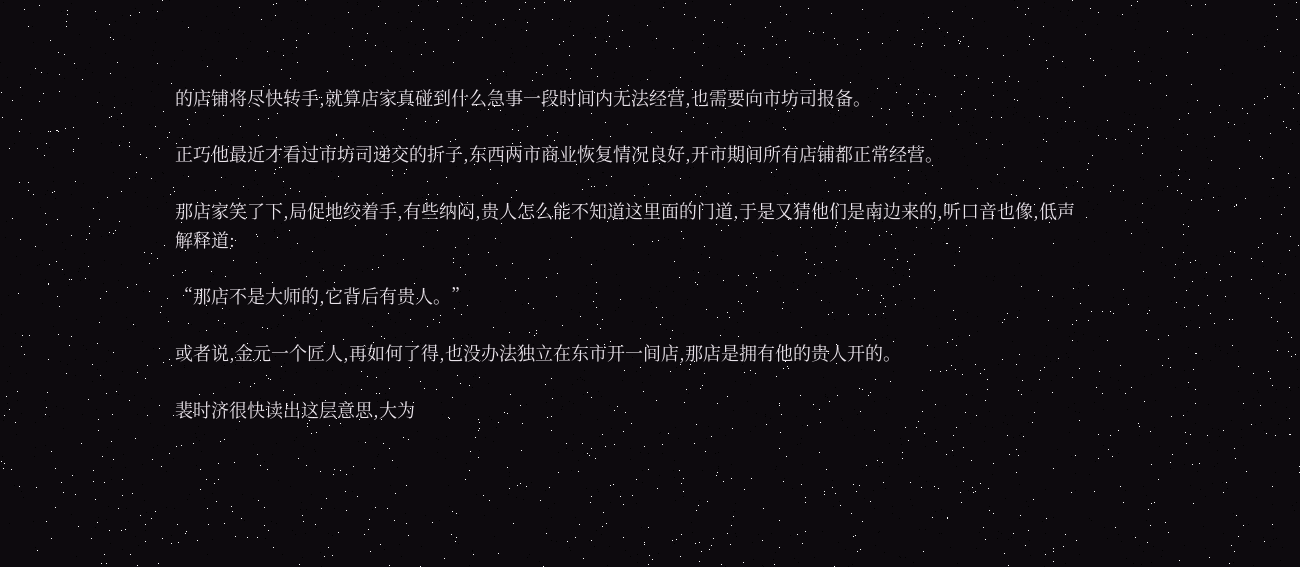的店铺将尽快转手,就算店家真碰到什么急事一段时间内无法经营,也需要向市坊司报备。

正巧他最近才看过市坊司递交的折子,东西两市商业恢复情况良好,开市期间所有店铺都正常经营。

那店家笑了下,局促地绞着手,有些纳闷,贵人怎么能不知道这里面的门道,于是又猜他们是南边来的,听口音也像,低声解释道:

“那店不是大师的,它背后有贵人。”

或者说,金元一个匠人,再如何了得,也没办法独立在东市开一间店,那店是拥有他的贵人开的。

裴时济很快读出这层意思,大为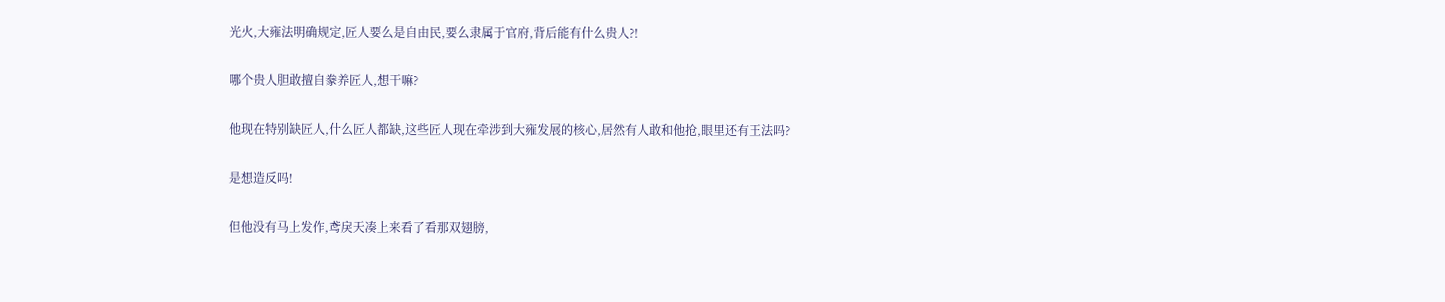光火,大雍法明确规定,匠人要么是自由民,要么隶属于官府,背后能有什么贵人?!

哪个贵人胆敢擅自豢养匠人,想干嘛?

他现在特别缺匠人,什么匠人都缺,这些匠人现在牵涉到大雍发展的核心,居然有人敢和他抢,眼里还有王法吗?

是想造反吗!

但他没有马上发作,鸢戾天凑上来看了看那双翅膀,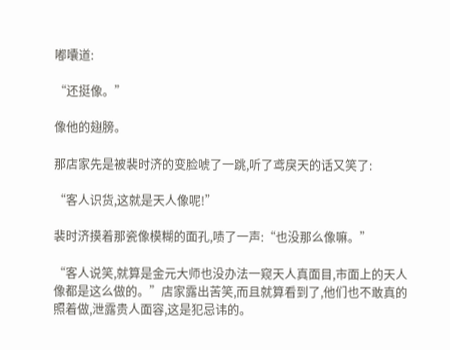嘟囔道:

“还挺像。”

像他的翅膀。

那店家先是被裴时济的变脸唬了一跳,听了鸢戾天的话又笑了:

“客人识货,这就是天人像呢!”

裴时济摸着那瓷像模糊的面孔,啧了一声:“也没那么像嘛。”

“客人说笑,就算是金元大师也没办法一窥天人真面目,市面上的天人像都是这么做的。”店家露出苦笑,而且就算看到了,他们也不敢真的照着做,泄露贵人面容,这是犯忌讳的。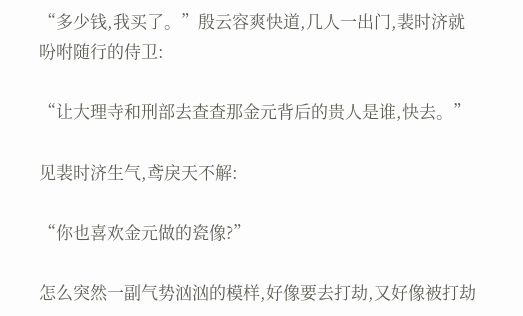“多少钱,我买了。”殷云容爽快道,几人一出门,裴时济就吩咐随行的侍卫:

“让大理寺和刑部去查查那金元背后的贵人是谁,快去。”

见裴时济生气,鸢戾天不解:

“你也喜欢金元做的瓷像?”

怎么突然一副气势汹汹的模样,好像要去打劫,又好像被打劫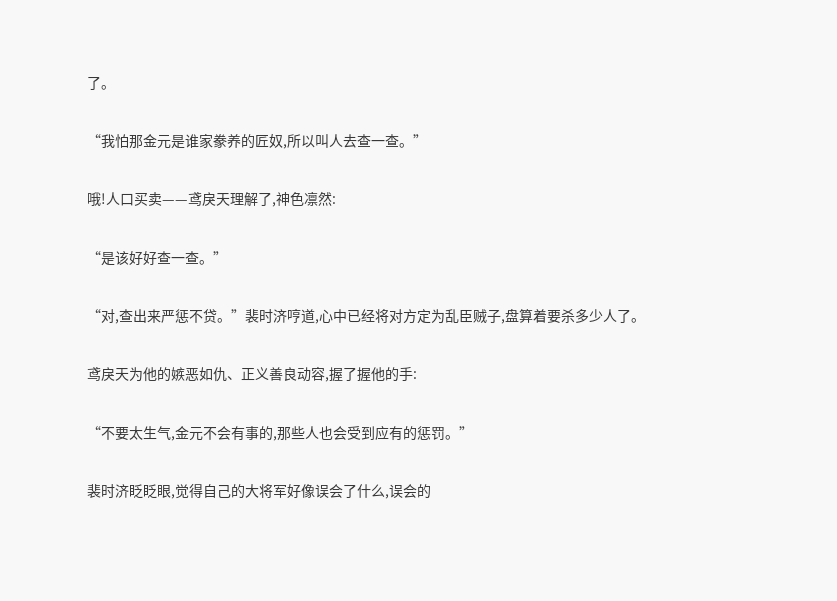了。

“我怕那金元是谁家豢养的匠奴,所以叫人去查一查。”

哦!人口买卖——鸢戾天理解了,神色凛然:

“是该好好查一查。”

“对,查出来严惩不贷。”裴时济哼道,心中已经将对方定为乱臣贼子,盘算着要杀多少人了。

鸢戾天为他的嫉恶如仇、正义善良动容,握了握他的手:

“不要太生气,金元不会有事的,那些人也会受到应有的惩罚。”

裴时济眨眨眼,觉得自己的大将军好像误会了什么,误会的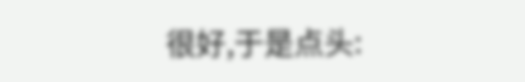很好,于是点头: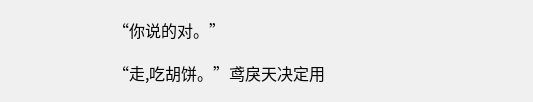“你说的对。”

“走,吃胡饼。”鸢戾天决定用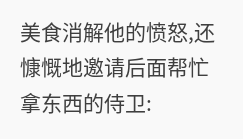美食消解他的愤怒,还慷慨地邀请后面帮忙拿东西的侍卫: